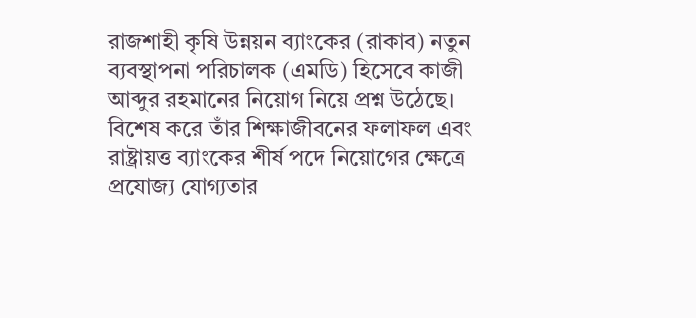রাজশাহী কৃষি উন্নয়ন ব্যাংকের (রাকাব) নতুন ব্যবস্থাপনা পরিচালক (এমডি) হিসেবে কাজী আব্দুর রহমানের নিয়োগ নিয়ে প্রশ্ন উঠেছে। বিশেষ করে তাঁর শিক্ষাজীবনের ফলাফল এবং রাষ্ট্রায়ত্ত ব্যাংকের শীর্ষ পদে নিয়োগের ক্ষেত্রে প্রযোজ্য যোগ্যতার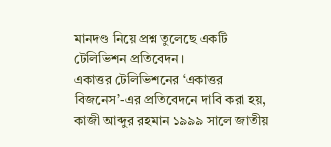মানদণ্ড নিয়ে প্রশ্ন তুলেছে একটি টেলিভিশন প্রতিবেদন।
একাত্তর টেলিভিশনের ‘একাত্তর বিজনেস’-এর প্রতিবেদনে দাবি করা হয়, কাজী আব্দুর রহমান ১৯৯৯ সালে জাতীয়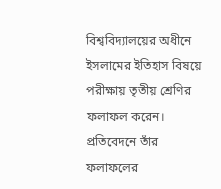বিশ্ববিদ্যালয়ের অধীনে ইসলামের ইতিহাস বিষয়ে পরীক্ষায় তৃতীয় শ্রেণির ফলাফল করেন। প্রতিবেদনে তাঁর ফলাফলের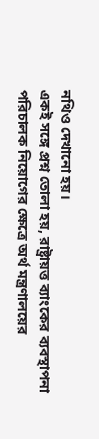নথিও দেখানো হয়।
একই সঙ্গে প্রশ্ন তোলা হয়, রাষ্ট্রায়ত্ত ব্যাংকের ব্যবস্থাপনা পরিচালক নিয়োগের ক্ষেত্রে অর্থ মন্ত্রণালয়ের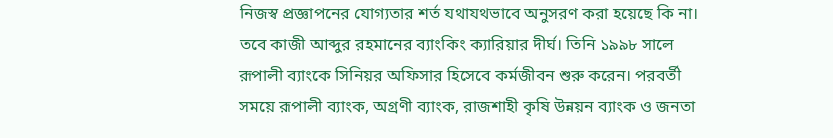নিজস্ব প্রজ্ঞাপনের যোগ্যতার শর্ত যথাযথভাবে অনুসরণ করা হয়েছে কি না।
তবে কাজী আব্দুর রহমানের ব্যাংকিং ক্যারিয়ার দীর্ঘ। তিনি ১৯৯৮ সালে রূপালী ব্যাংকে সিনিয়র অফিসার হিসেবে কর্মজীবন শুরু করেন। পরবর্তী সময়ে রূপালী ব্যাংক, অগ্রণী ব্যাংক, রাজশাহী কৃষি উন্নয়ন ব্যাংক ও জনতা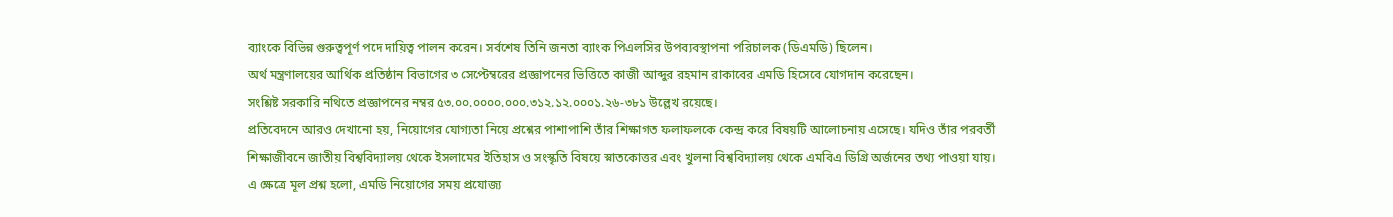ব্যাংকে বিভিন্ন গুরুত্বপূর্ণ পদে দায়িত্ব পালন করেন। সর্বশেষ তিনি জনতা ব্যাংক পিএলসির উপব্যবস্থাপনা পরিচালক (ডিএমডি) ছিলেন।
অর্থ মন্ত্রণালয়ের আর্থিক প্রতিষ্ঠান বিভাগের ৩ সেপ্টেম্বরের প্রজ্ঞাপনের ভিত্তিতে কাজী আব্দুর রহমান রাকাবের এমডি হিসেবে যোগদান করেছেন।
সংশ্লিষ্ট সরকারি নথিতে প্রজ্ঞাপনের নম্বর ৫৩.০০.০০০০.০০০.৩১২.১২.০০০১.২৬-৩৮১ উল্লেখ রয়েছে।
প্রতিবেদনে আরও দেখানো হয়, নিয়োগের যোগ্যতা নিয়ে প্রশ্নের পাশাপাশি তাঁর শিক্ষাগত ফলাফলকে কেন্দ্র করে বিষয়টি আলোচনায় এসেছে। যদিও তাঁর পরবর্তী শিক্ষাজীবনে জাতীয় বিশ্ববিদ্যালয় থেকে ইসলামের ইতিহাস ও সংস্কৃতি বিষয়ে স্নাতকোত্তর এবং খুলনা বিশ্ববিদ্যালয় থেকে এমবিএ ডিগ্রি অর্জনের তথ্য পাওয়া যায়।
এ ক্ষেত্রে মূল প্রশ্ন হলো, এমডি নিয়োগের সময় প্রযোজ্য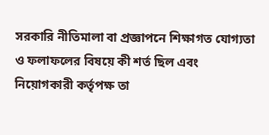সরকারি নীতিমালা বা প্রজ্ঞাপনে শিক্ষাগত যোগ্যতা ও ফলাফলের বিষয়ে কী শর্ত ছিল এবং নিয়োগকারী কর্তৃপক্ষ তা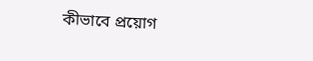কীভাবে প্রয়োগ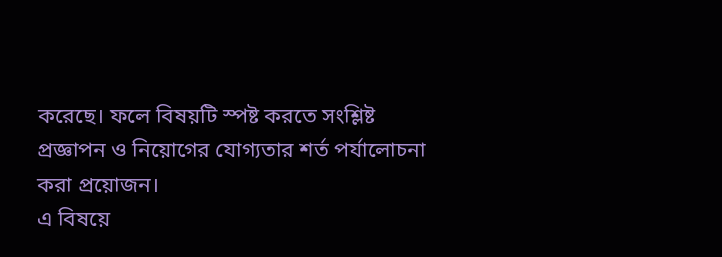করেছে। ফলে বিষয়টি স্পষ্ট করতে সংশ্লিষ্ট প্রজ্ঞাপন ও নিয়োগের যোগ্যতার শর্ত পর্যালোচনা করা প্রয়োজন।
এ বিষয়ে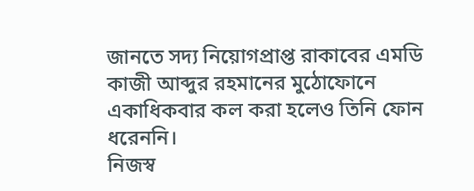জানতে সদ্য নিয়োগপ্রাপ্ত রাকাবের এমডি কাজী আব্দুর রহমানের মুঠোফোনে একাধিকবার কল করা হলেও তিনি ফোন ধরেননি।
নিজস্ব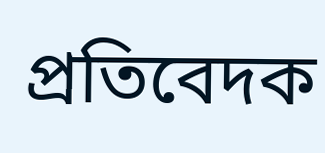প্রতিবেদক